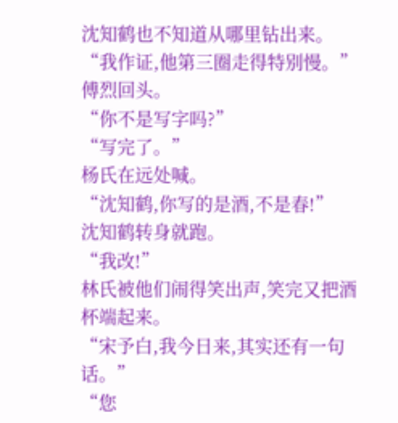沈知鹤也不知道从哪里钻出来。
“我作证,他第三圈走得特别慢。”
傅烈回头。
“你不是写字吗?”
“写完了。”
杨氏在远处喊。
“沈知鹤,你写的是酒,不是春!”
沈知鹤转身就跑。
“我改!”
林氏被他们闹得笑出声,笑完又把酒杯端起来。
“宋予白,我今日来,其实还有一句话。”
“您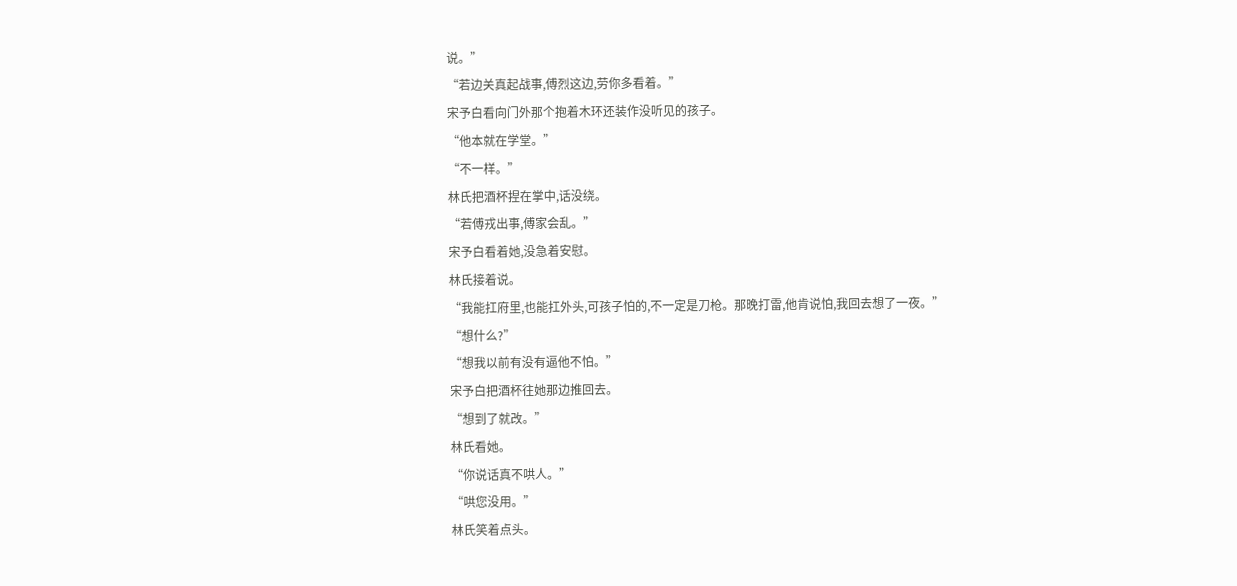说。”
“若边关真起战事,傅烈这边,劳你多看着。”
宋予白看向门外那个抱着木环还装作没听见的孩子。
“他本就在学堂。”
“不一样。”
林氏把酒杯捏在掌中,话没绕。
“若傅戎出事,傅家会乱。”
宋予白看着她,没急着安慰。
林氏接着说。
“我能扛府里,也能扛外头,可孩子怕的,不一定是刀枪。那晚打雷,他肯说怕,我回去想了一夜。”
“想什么?”
“想我以前有没有逼他不怕。”
宋予白把酒杯往她那边推回去。
“想到了就改。”
林氏看她。
“你说话真不哄人。”
“哄您没用。”
林氏笑着点头。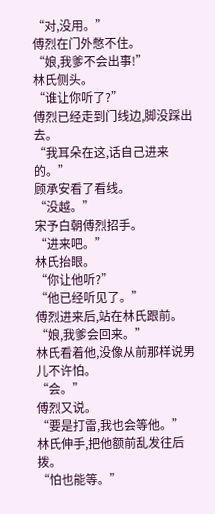“对,没用。”
傅烈在门外憋不住。
“娘,我爹不会出事!”
林氏侧头。
“谁让你听了?”
傅烈已经走到门线边,脚没踩出去。
“我耳朵在这,话自己进来的。”
顾承安看了看线。
“没越。”
宋予白朝傅烈招手。
“进来吧。”
林氏抬眼。
“你让他听?”
“他已经听见了。”
傅烈进来后,站在林氏跟前。
“娘,我爹会回来。”
林氏看着他,没像从前那样说男儿不许怕。
“会。”
傅烈又说。
“要是打雷,我也会等他。”
林氏伸手,把他额前乱发往后拨。
“怕也能等。”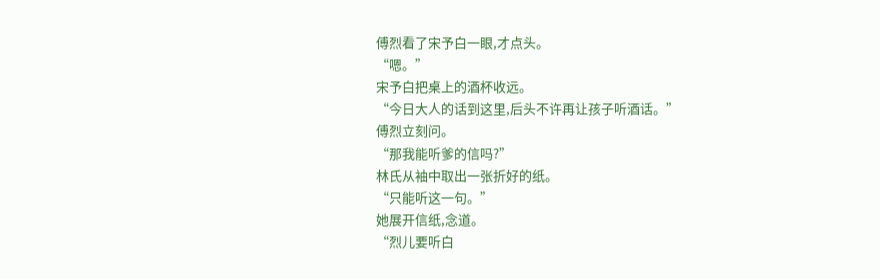傅烈看了宋予白一眼,才点头。
“嗯。”
宋予白把桌上的酒杯收远。
“今日大人的话到这里,后头不许再让孩子听酒话。”
傅烈立刻问。
“那我能听爹的信吗?”
林氏从袖中取出一张折好的纸。
“只能听这一句。”
她展开信纸,念道。
“烈儿要听白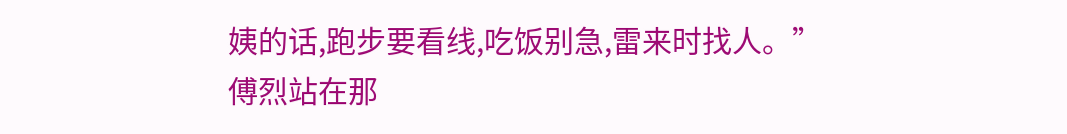姨的话,跑步要看线,吃饭别急,雷来时找人。”
傅烈站在那